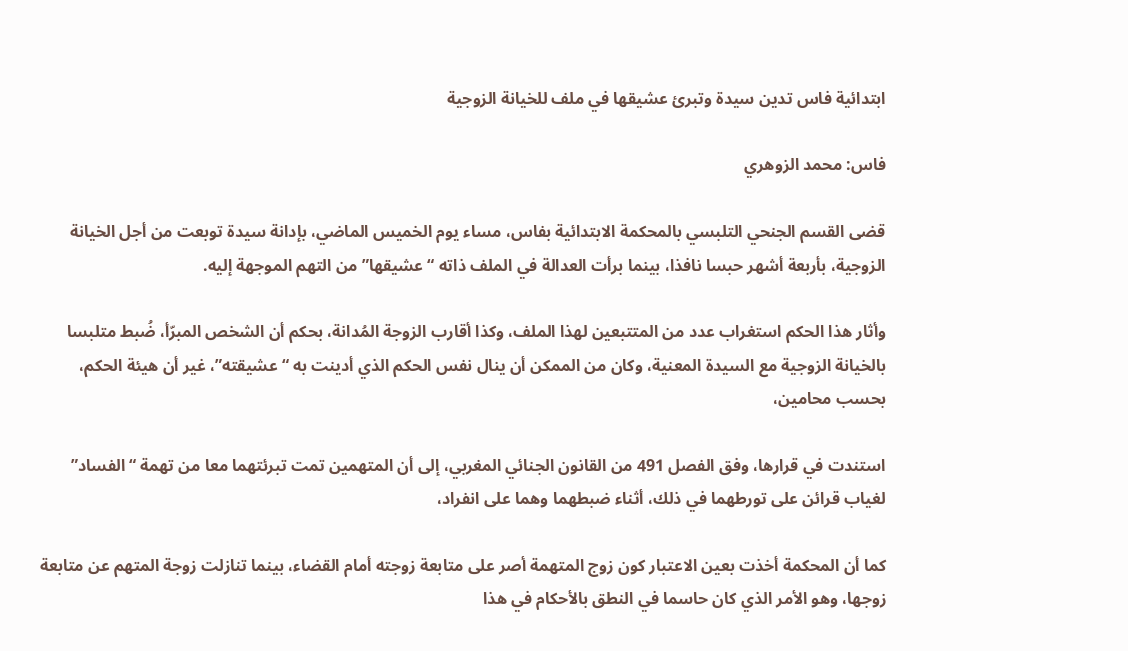ابتدائية فاس تدين سيدة وتبرئ عشيقها في ملف للخيانة الزوجية

فاس: محمد الزوهري

قضى القسم الجنحي التلبسي بالمحكمة الابتدائية بفاس، مساء يوم الخميس الماضي، بإدانة سيدة توبعت من أجل الخيانة الزوجية، بأربعة أشهر حبسا نافذا، بينما برأت العدالة في الملف ذاته “عشيقها” من التهم الموجهة إليه.

وأثار هذا الحكم استغراب عدد من المتتبعين لهذا الملف، وكذا أقارب الزوجة المُدانة، بحكم أن الشخص المبرّأ، ضُبط متلبسا بالخيانة الزوجية مع السيدة المعنية، وكان من الممكن أن ينال نفس الحكم الذي أدينت به “عشيقته”، غير أن هيئة الحكم، بحسب محامين،

استندت في قرارها، وفق الفصل 491 من القانون الجنائي المغربي، إلى أن المتهمين تمت تبرئتهما معا من تهمة “الفساد” لغياب قرائن على تورطهما في ذلك، أثناء ضبطهما وهما على انفراد،

كما أن المحكمة أخذت بعين الاعتبار كون زوج المتهمة أصر على متابعة زوجته أمام القضاء، بينما تنازلت زوجة المتهم عن متابعة زوجها، وهو الأمر الذي كان حاسما في النطق بالأحكام في هذا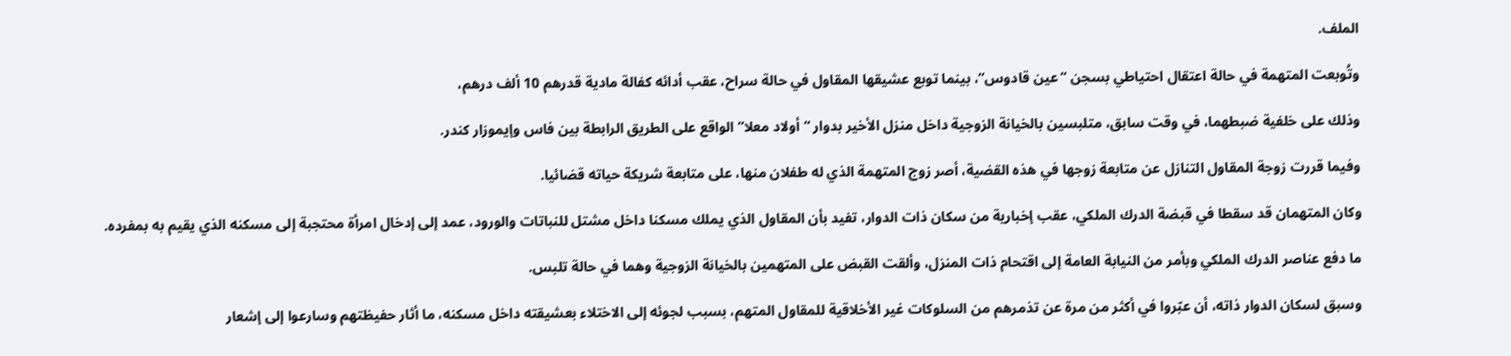الملف.

وتُوبعت المتهمة في حالة اعتقال احتياطي بسجن “عين قادوس”، بينما توبع عشيقها المقاول في حالة سراح، عقب أدائه كفالة مادية قدرهم 10 ألف درهم،

وذلك على خلفية ضبطهما، في وقت سابق، متلبسين بالخيانة الزوجية داخل منزل الأخير بدوار “أولاد معلا” الواقع على الطريق الرابطة بين فاس وإيموزار كندر.

وفيما قررت زوجة المقاول التنازل عن متابعة زوجها في هذه القضية، أصر زوج المتهمة الذي له طفلان منها، على متابعة شريكة حياته قضائيا.

وكان المتهمان قد سقطا في قبضة الدرك الملكي، عقب إخبارية من سكان ذات الدوار، تفيد بأن المقاول الذي يملك مسكنا داخل مشتل للنباتات والورود، عمد إلى إدخال امرأة محتجبة إلى مسكنه الذي يقيم به بمفرده.

ما دفع عناصر الدرك الملكي وبأمر من النيابة العامة إلى اقتحام ذات المنزل، وألقت القبض على المتهمين بالخيانة الزوجية وهما في حالة تلبس.

وسبق لسكان الدوار ذاته، أن عبّروا في أكثر من مرة عن تذمرهم من السلوكات غير الأخلاقية للمقاول المتهم، بسبب لجوئه إلى الاختلاء بعشيقته داخل مسكنه، ما أثار حفيظتهم وسارعوا إلى إشعار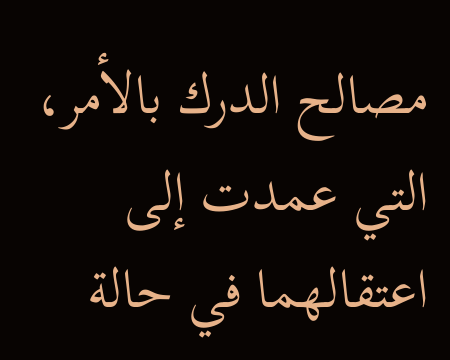مصالح الدرك بالأمر، التي عمدت إلى اعتقالهما في حالة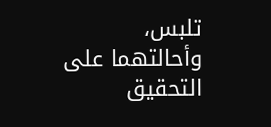تلبس، وأحالتهما على التحقيق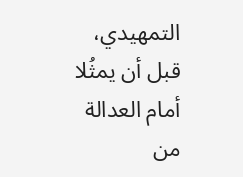التمهيدي، قبل أن يمثُلا أمام العدالة من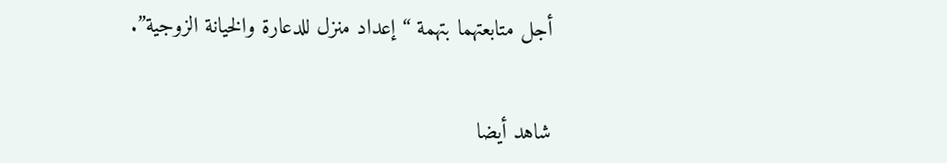أجل متابعتهما بتهمة “إعداد منزل للدعارة والخيانة الزوجية”.


شاهد أيضا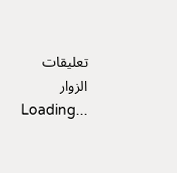تعليقات الزوار
Loading...